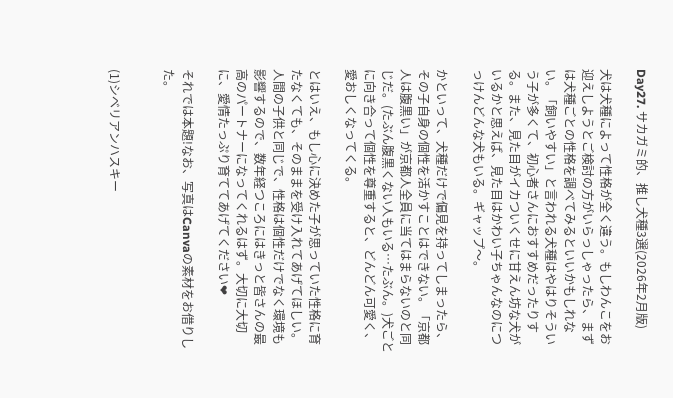Day27. サカガミ的、推し犬種3選(2026年2月版)

犬は犬種によって性格が全く違う。もしわんこをお迎えしようとご検討の方がいらっしゃったら、まずは犬種ごとの性格を調べてみるといいかもしれない。「飼いやすい」と言われる犬種はやはりそういう子が多くて、初心者さんにおすすめだったりする。また、見た目がイカついくせに甘えん坊な犬がいるかと思えば、見た目はかわい子ちゃんなのにつっけんどんな犬もいる。ギャップ〜。

かといって、犬種だけで偏見を持ってしまったら、その子自身の個性を活かすことはできない。「京都人は腹黒い」が京都人全員に当てはまらないのと同じだ。(たぶん腹黒くない人もいる…たぶん。)犬ごとに向き合って個性を尊重すると、どんどん可愛く、愛おしくなってくる。

とはいえ、もし心に決めた子が思っていた性格に育たなくても、そのままを受け入れてあげてほしい。人間の子供と同じで、性格は個性だけでなく環境も影響するので、数年経つころにはきっと皆さんの最高のパートナーになってくれるはず。大切に大切に、愛情たっぷり育ててあげてください❤

それでは本題!なお、写真はCanvaの素材をお借りした。


(1)シベリアンハスキー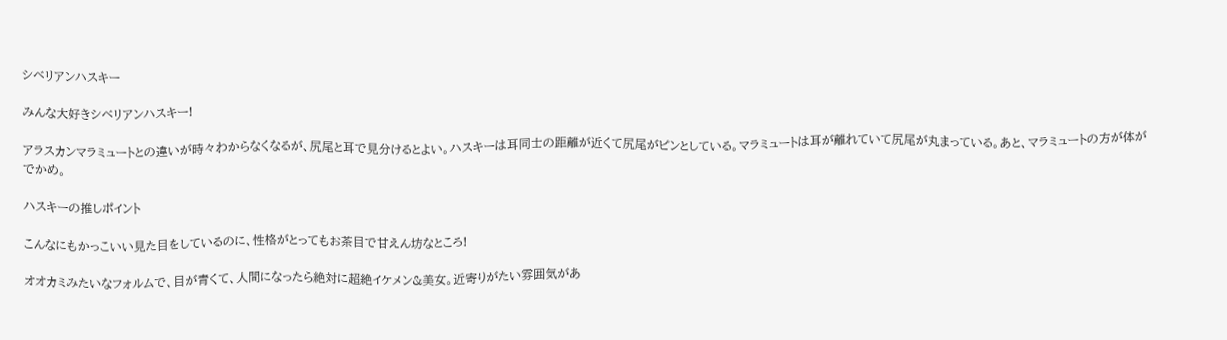シベリアンハスキー

みんな大好きシベリアンハスキー!

アラスカンマラミュートとの違いが時々わからなくなるが、尻尾と耳で見分けるとよい。ハスキーは耳同士の距離が近くて尻尾がピンとしている。マラミュートは耳が離れていて尻尾が丸まっている。あと、マラミュートの方が体がでかめ。

ハスキーの推しポイント

こんなにもかっこいい見た目をしているのに、性格がとってもお茶目で甘えん坊なところ!

オオカミみたいなフォルムで、目が青くて、人間になったら絶対に超絶イケメン&美女。近寄りがたい雰囲気があ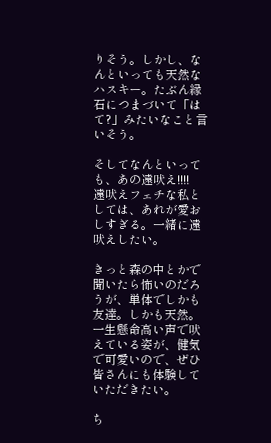りそう。しかし、なんといっても天然なハスキー。たぶん縁石につまづいて「はて?」みたいなこと言いそう。

そしてなんといっても、あの遠吠え!!!!
遠吠えフェチな私としては、あれが愛おしすぎる。一緒に遠吠えしたい。

きっと森の中とかで聞いたら怖いのだろうが、単体でしかも友達。しかも天然。一生懸命高い声で吠えている姿が、健気で可愛いので、ぜひ皆さんにも体験していただきたい。

ち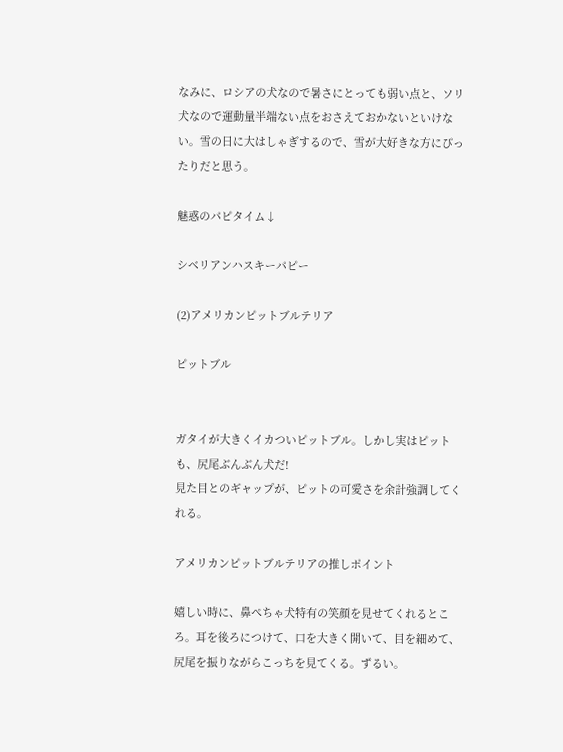なみに、ロシアの犬なので暑さにとっても弱い点と、ソリ犬なので運動量半端ない点をおさえておかないといけない。雪の日に大はしゃぎするので、雪が大好きな方にぴったりだと思う。

魅惑のパピタイム↓

シベリアンハスキーパピー

(2)アメリカンピットブルテリア

ピットブル


ガタイが大きくイカついピットブル。しかし実はピットも、尻尾ぶんぶん犬だ!
見た目とのギャップが、ピットの可愛さを余計強調してくれる。

アメリカンピットブルテリアの推しポイント

嬉しい時に、鼻ぺちゃ犬特有の笑顔を見せてくれるところ。耳を後ろにつけて、口を大きく開いて、目を細めて、尻尾を振りながらこっちを見てくる。ずるい。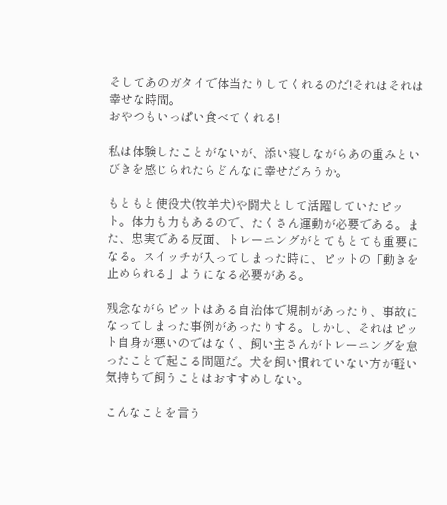そしてあのガタイで体当たりしてくれるのだ!それはそれは幸せな時間。
おやつもいっぱい食べてくれる!

私は体験したことがないが、添い寝しながらあの重みといびきを感じられたらどんなに幸せだろうか。

もともと使役犬(牧羊犬)や闘犬として活躍していたピット。体力も力もあるので、たくさん運動が必要である。また、忠実である反面、トレーニングがとてもとても重要になる。スイッチが入ってしまった時に、ピットの「動きを止められる」ようになる必要がある。

残念ながらピットはある自治体で規制があったり、事故になってしまった事例があったりする。しかし、それはピット自身が悪いのではなく、飼い主さんがトレーニングを怠ったことで起こる問題だ。犬を飼い慣れていない方が軽い気持ちで飼うことはおすすめしない。

こんなことを言う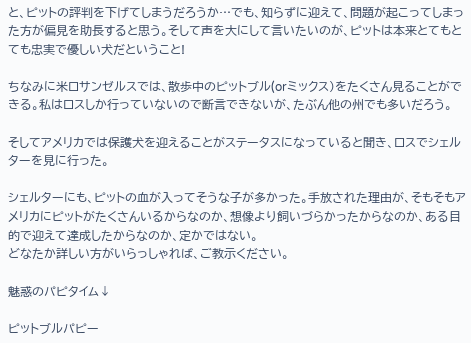と、ピットの評判を下げてしまうだろうか…でも、知らずに迎えて、問題が起こってしまった方が偏見を助長すると思う。そして声を大にして言いたいのが、ピットは本来とてもとても忠実で優しい犬だということ!

ちなみに米ロサンゼルスでは、散歩中のピットブル(orミックス)をたくさん見ることができる。私はロスしか行っていないので断言できないが、たぶん他の州でも多いだろう。

そしてアメリカでは保護犬を迎えることがステータスになっていると聞き、ロスでシェルターを見に行った。

シェルターにも、ピットの血が入ってそうな子が多かった。手放された理由が、そもそもアメリカにピットがたくさんいるからなのか、想像より飼いづらかったからなのか、ある目的で迎えて達成したからなのか、定かではない。
どなたか詳しい方がいらっしゃれば、ご教示ください。

魅惑のパピタイム↓

ピットブルパピー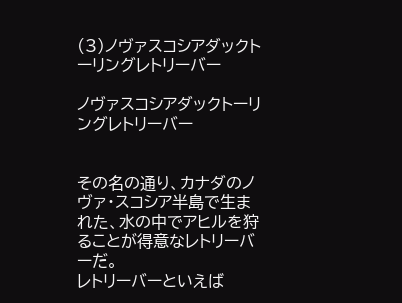(3)ノヴァスコシアダックトーリングレトリーバー

ノヴァスコシアダックトーリングレトリーバー


その名の通り、カナダのノヴァ・スコシア半島で生まれた、水の中でアヒルを狩ることが得意なレトリーバーだ。
レトリーバーといえば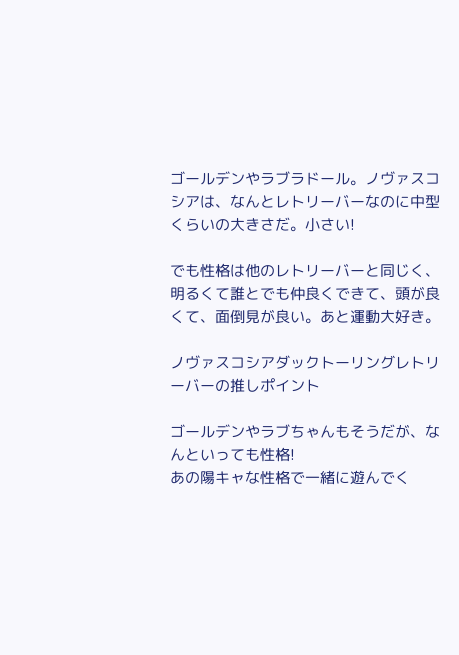ゴールデンやラブラドール。ノヴァスコシアは、なんとレトリーバーなのに中型くらいの大きさだ。小さい!

でも性格は他のレトリーバーと同じく、明るくて誰とでも仲良くできて、頭が良くて、面倒見が良い。あと運動大好き。

ノヴァスコシアダックトーリングレトリーバーの推しポイント

ゴールデンやラブちゃんもそうだが、なんといっても性格!
あの陽キャな性格で一緒に遊んでく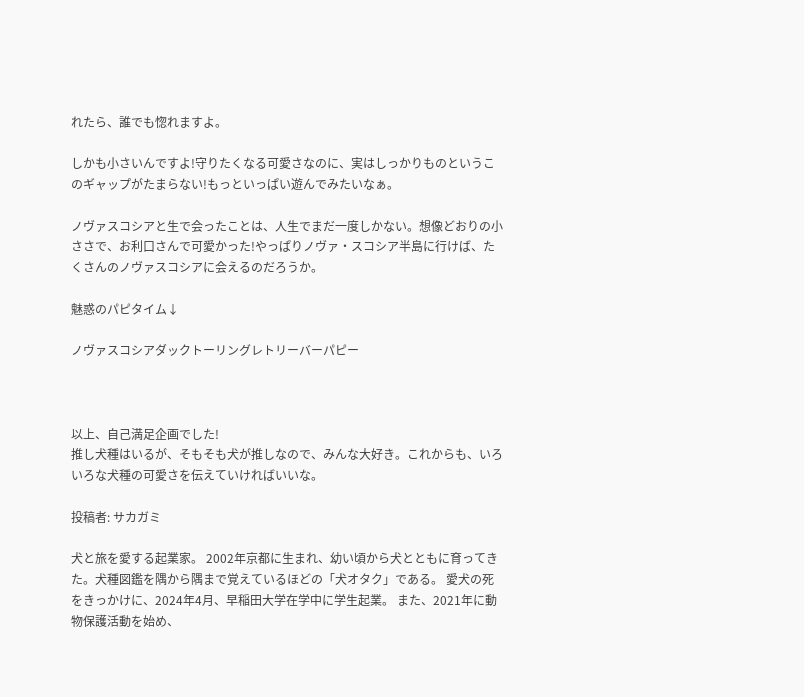れたら、誰でも惚れますよ。

しかも小さいんですよ!守りたくなる可愛さなのに、実はしっかりものというこのギャップがたまらない!もっといっぱい遊んでみたいなぁ。

ノヴァスコシアと生で会ったことは、人生でまだ一度しかない。想像どおりの小ささで、お利口さんで可愛かった!やっぱりノヴァ・スコシア半島に行けば、たくさんのノヴァスコシアに会えるのだろうか。

魅惑のパピタイム↓

ノヴァスコシアダックトーリングレトリーバーパピー



以上、自己満足企画でした!
推し犬種はいるが、そもそも犬が推しなので、みんな大好き。これからも、いろいろな犬種の可愛さを伝えていければいいな。

投稿者: サカガミ

犬と旅を愛する起業家。 2002年京都に生まれ、幼い頃から犬とともに育ってきた。犬種図鑑を隅から隅まで覚えているほどの「犬オタク」である。 愛犬の死をきっかけに、2024年4月、早稲田大学在学中に学生起業。 また、2021年に動物保護活動を始め、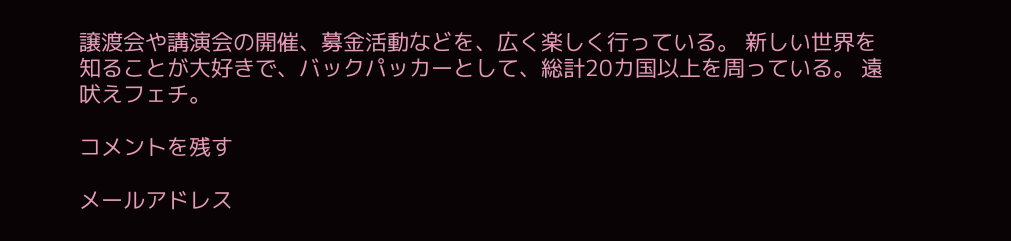譲渡会や講演会の開催、募金活動などを、広く楽しく行っている。 新しい世界を知ることが大好きで、バックパッカーとして、総計20カ国以上を周っている。 遠吠えフェチ。

コメントを残す

メールアドレス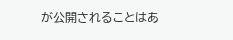が公開されることはあ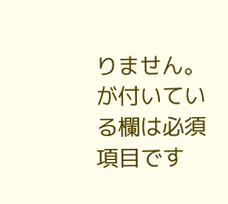りません。 が付いている欄は必須項目です